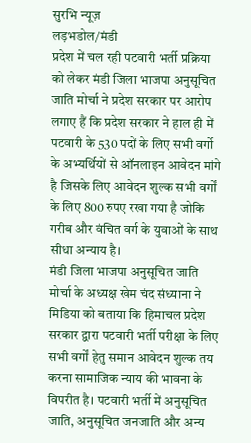सुरभि न्यूज़
लड़भडोल/मंडी
प्रदेश में चल रही पटवारी भर्ती प्रक्रिया को लेकर मंडी जिला भाजपा अनुसूचित जाति मोर्चा ने प्रदेश सरकार पर आरोप लगाए हैं कि प्रदेश सरकार ने हाल ही में पटवारी के 530 पदों के लिए सभी वर्गो के अभ्यर्थियों से ऑनलाइन आवेदन मांगे है जिसके लिए आवेदन शुल्क सभी वर्गों के लिए 800 रुपए रखा गया है जोकि गरीब और वंचित वर्ग के युवाओं के साथ सीधा अन्याय है।
मंडी जिला भाजपा अनुसूचित जाति मोर्चा के अध्यक्ष खेम चंद संध्याना ने मिडिया को बताया कि हिमाचल प्रदेश सरकार द्वारा पटवारी भर्ती परीक्षा के लिए सभी वर्गों हेतु समान आवेदन शुल्क तय करना सामाजिक न्याय की भावना के विपरीत है। पटवारी भर्ती में अनुसूचित जाति, अनुसूचित जनजाति और अन्य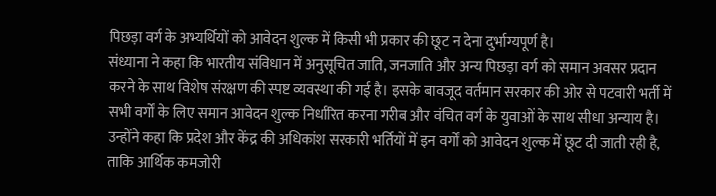पिछड़ा वर्ग के अभ्यर्थियों को आवेदन शुल्क में किसी भी प्रकार की छूट न देना दुर्भाग्यपूर्ण है।
संध्याना ने कहा कि भारतीय संविधान में अनुसूचित जाति, जनजाति और अन्य पिछड़ा वर्ग को समान अवसर प्रदान करने के साथ विशेष संरक्षण की स्पष्ट व्यवस्था की गई है। इसके बावजूद वर्तमान सरकार की ओर से पटवारी भर्ती में सभी वर्गों के लिए समान आवेदन शुल्क निर्धारित करना गरीब और वंचित वर्ग के युवाओं के साथ सीधा अन्याय है।
उन्होंने कहा कि प्रदेश और केंद्र की अधिकांश सरकारी भर्तियों में इन वर्गों को आवेदन शुल्क में छूट दी जाती रही है, ताकि आर्थिक कमजोरी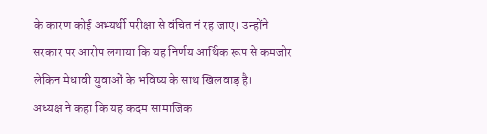के कारण कोई अभ्यर्थी परीक्षा से वंचित नं रह जाए। उन्होंने सरकार पर आरोप लगाया कि यह निर्णय आर्थिक रूप से कमजोर लेकिन मेधावी युवाओं के भविष्य के साथ खिलवाड़ है।
अध्यक्ष ने कहा कि यह कदम सामाजिक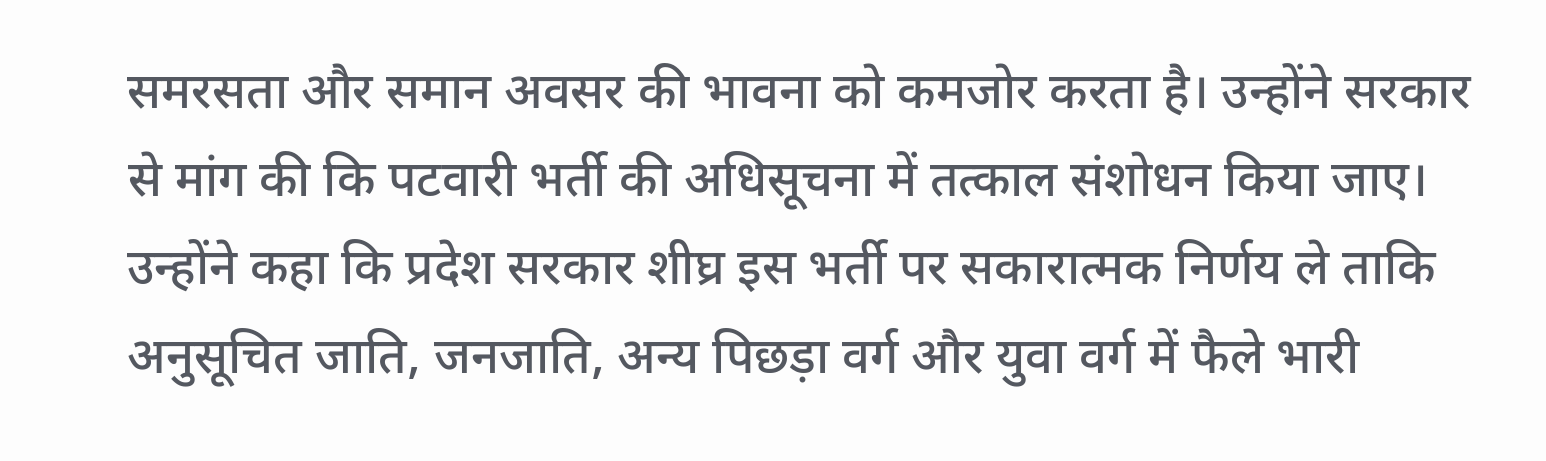समरसता और समान अवसर की भावना को कमजोर करता है। उन्होंने सरकार से मांग की कि पटवारी भर्ती की अधिसूचना में तत्काल संशोधन किया जाए। उन्होंने कहा कि प्रदेश सरकार शीघ्र इस भर्ती पर सकारात्मक निर्णय ले ताकि अनुसूचित जाति, जनजाति, अन्य पिछड़ा वर्ग और युवा वर्ग में फैले भारी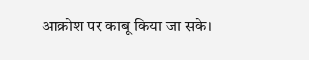आक्रोश पर काबू किया जा सके।